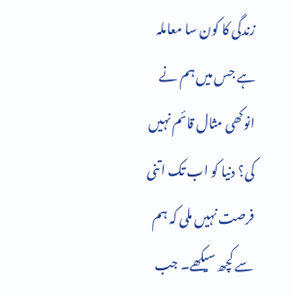زندگی کا کون سا معاملہ ہے جس میں ہم نے انوکھی مثال قائم نہیں کی؟ دنیا کو اب تک اتنی فرصت نہیں ملی کہ ہم سے کچھ سیکھے۔ جب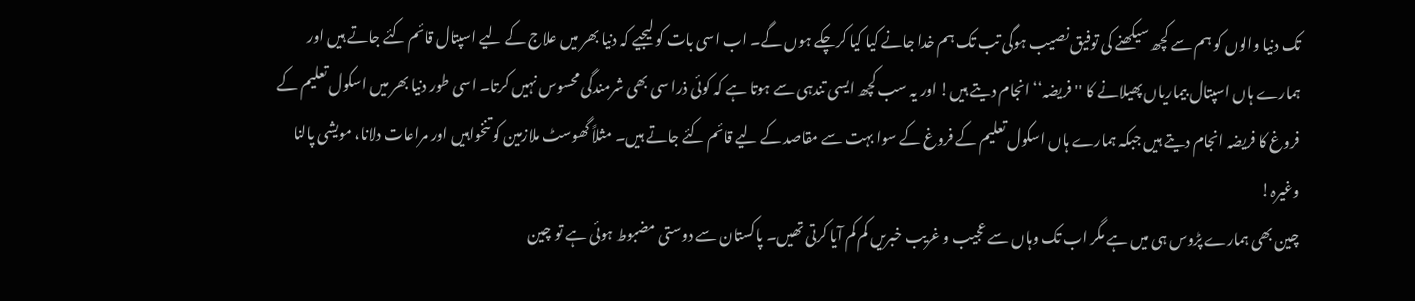تک دنیا والوں کو ہم سے کچھ سیکھنے کی توفیق نصیب ہوگی تب تک ہم خدا جانے کیا کیا کرچکے ہوں گے۔ اب اسی بات کو لیجیے کہ دنیا بھر میں علاج کے لیے اسپتال قائم کئے جاتے ہیں اور ہمارے ہاں اسپتال بیماریاں پھیلانے کا ''فریضہ‘‘ انجام دیتے ہیں! اور یہ سب کچھ ایسی تندہی سے ہوتا ہے کہ کوئی ذرا سی بھی شرمندگی محسوس نہیں کرتا۔ اسی طور دنیا بھر میں اسکول تعلیم کے فروغ کا فریضہ انجام دیتے ہیں جبکہ ہمارے ہاں اسکول تعلیم کے فروغ کے سوا بہت سے مقاصد کے لیے قائم کئے جاتے ہیں۔ مثلاً گھوسٹ ملازمین کو تنخواہیں اور مراعات دلانا، مویشی پالنا وغیرہ!
چین بھی ہمارے پڑوس ہی میں ہے مگر اب تک وہاں سے عجیب و غریب خبریں کم کم آیا کرتی تھیں۔ پاکستان سے دوستی مضبوط ہوئی ہے تو چین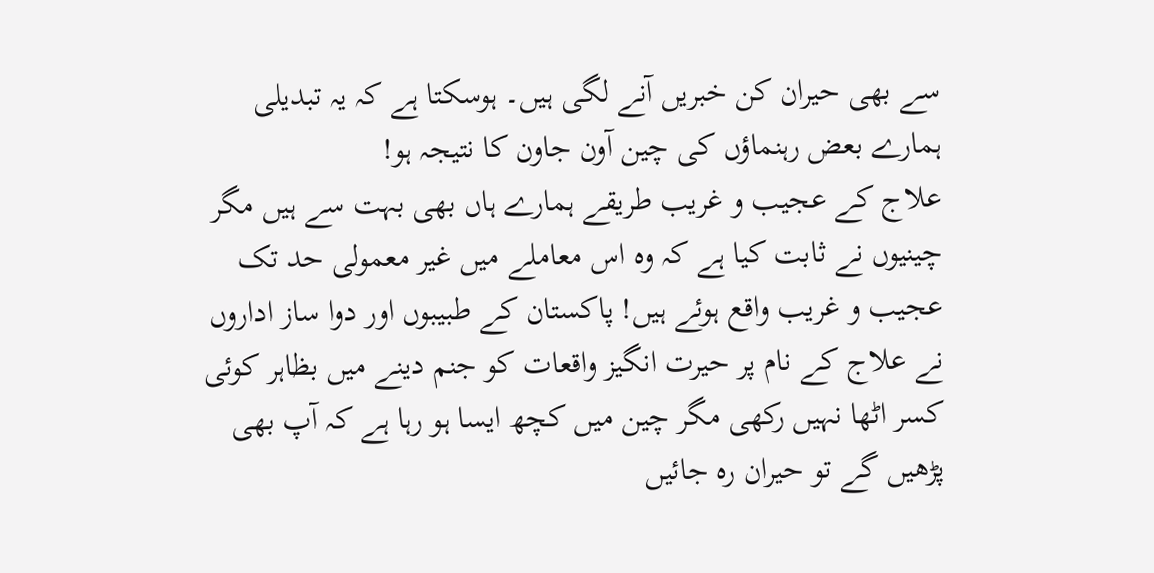سے بھی حیران کن خبریں آنے لگی ہیں۔ ہوسکتا ہے کہ یہ تبدیلی ہمارے بعض رہنماؤں کی چین آون جاون کا نتیجہ ہو!
علاج کے عجیب و غریب طریقے ہمارے ہاں بھی بہت سے ہیں مگر چینیوں نے ثابت کیا ہے کہ وہ اس معاملے میں غیر معمولی حد تک عجیب و غریب واقع ہوئے ہیں! پاکستان کے طبیبوں اور دوا ساز اداروں نے علاج کے نام پر حیرت انگیز واقعات کو جنم دینے میں بظاہر کوئی کسر اٹھا نہیں رکھی مگر چین میں کچھ ایسا ہو رہا ہے کہ آپ بھی پڑھیں گے تو حیران رہ جائیں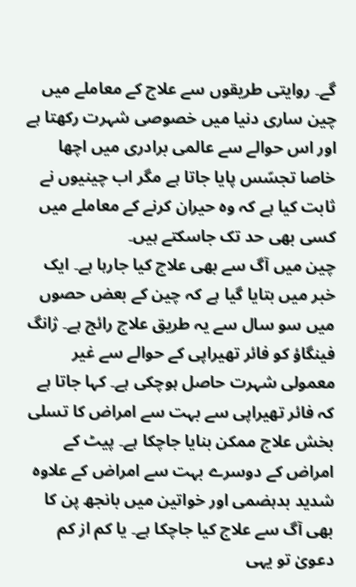گے۔ روایتی طریقوں سے علاج کے معاملے میں چین ساری دنیا میں خصوصی شہرت رکھتا ہے اور اس حوالے سے عالمی برادری میں اچھا خاصا تجسّس پایا جاتا ہے مگر اب چینیوں نے ثابت کیا ہے کہ وہ حیران کرنے کے معاملے میں کسی بھی حد تک جاسکتے ہیں۔
چین میں آگ سے بھی علاج کیا جارہا ہے۔ ایک خبر میں بتایا گیا ہے کہ چین کے بعض حصوں میں سو سال سے یہ طریق علاج رائج ہے۔ ژانگ فینگاؤ کو فائر تھیراپی کے حوالے سے غیر معمولی شہرت حاصل ہوچکی ہے۔ کہا جاتا ہے کہ فائر تھیراپی سے بہت سے امراض کا تسلی بخش علاج ممکن بنایا جاچکا ہے۔ پیٹ کے امراض کے دوسرے بہت سے امراض کے علاوہ شدید بدہضمی اور خواتین میں بانجھ پن کا بھی آگ سے علاج کیا جاچکا ہے۔ یا کم از کم دعویٰ تو یہی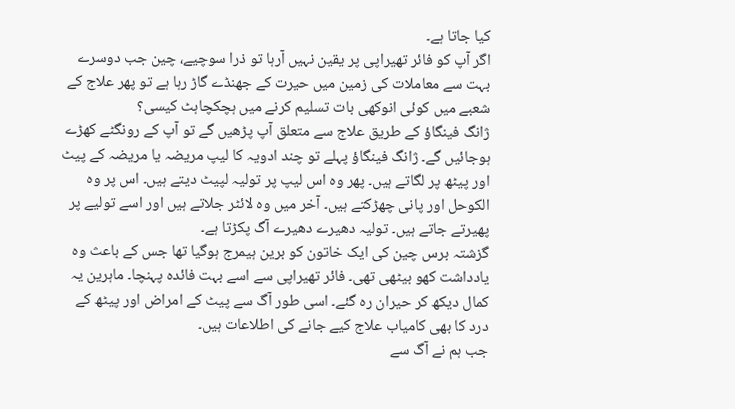کیا جاتا ہے۔
اگر آپ کو فائر تھیراپی پر یقین نہیں آرہا تو ذرا سوچیے، چین جب دوسرے بہت سے معاملات کی زمین میں حیرت کے جھنڈے گاڑ رہا ہے تو پھر علاج کے شعبے میں کوئی انوکھی بات تسلیم کرنے میں ہچکچاہٹ کیسی؟
ژانگ فینگاؤ کے طریق علاج سے متعلق آپ پڑھیں گے تو آپ کے رونگٹے کھڑے ہوجائیں گے۔ ژانگ فینگاؤ پہلے تو چند ادویہ کا لیپ مریضہ یا مریضہ کے پیٹ اور پیٹھ پر لگاتے ہیں۔ پھر وہ اس لیپ پر تولیہ لپیٹ دیتے ہیں۔ اس پر وہ الکوحل اور پانی چھڑکتے ہیں۔ آخر میں وہ لائٹر جلاتے ہیں اور اسے تولیے پر پھیرتے جاتے ہیں۔ تولیہ دھیرے دھیرے آگ پکڑتا ہے۔
گزشتہ برس چین کی ایک خاتون کو برین ہیمرج ہوگیا تھا جس کے باعث وہ یادداشت کھو بیٹھی تھی۔ فائر تھیراپی سے اسے بہت فائدہ پہنچا۔ ماہرین یہ کمال دیکھ کر حیران رہ گئے۔ اسی طور آگ سے پیٹ کے امراض اور پیٹھ کے درد کا بھی کامیاب علاج کیے جانے کی اطلاعات ہیں۔
جب ہم نے آگ سے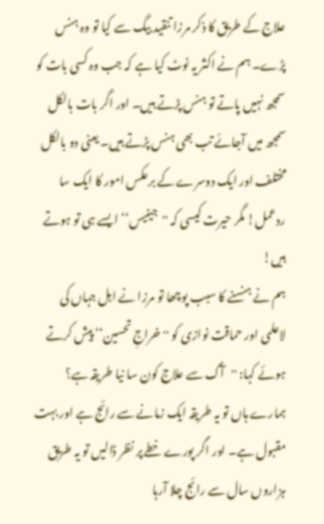علاج کے طریق کا ذکر مرزا تنقید بیگ سے کیا تو وہ ہنس پڑے۔ ہم نے اکثر یہ نوٹ کیا ہے کہ جب وہ کسی بات کو سمجھ نہیں پاتے تو ہنس پڑتے ہیں۔ اور اگر بات بالکل سمجھ میں آجائے تب بھی ہنس پڑتے ہیں۔ یعنی دو بالکل مختلف اور ایک دوسرے کے برعکس امور کا ایک سا ردعمل! مگر حیرت کیسی کہ ''جینیس‘‘ ایسے ہی تو ہوتے ہیں!
ہم نے ہنسنے کا سبب پوچھا تو مرزا نے اہل جہاں کی لاعلمی اور حماقت نوازی کو ''خراجِ تحسین‘‘ پیش کرتے ہوئے کہا: ''آگ سے علاج کون سا نیا طریقہ ہے؟ ہمارے ہاں تو یہ طریقہ ایک زمانے سے رائج ہے اور بہت مقبول ہے۔ اور اگر پورے خطے پر نظر ڈالیں تو یہ طریق ہزاروں سال سے رائج چلا آرہا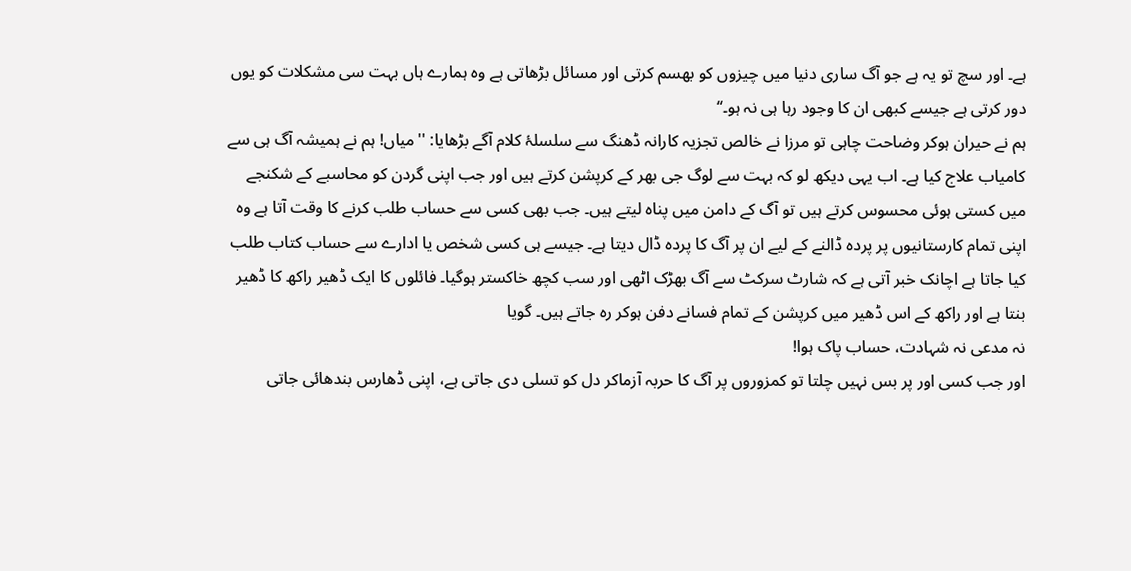ہے۔ اور سچ تو یہ ہے جو آگ ساری دنیا میں چیزوں کو بھسم کرتی اور مسائل بڑھاتی ہے وہ ہمارے ہاں بہت سی مشکلات کو یوں دور کرتی ہے جیسے کبھی ان کا وجود رہا ہی نہ ہو۔‘‘
ہم نے حیران ہوکر وضاحت چاہی تو مرزا نے خالص تجزیہ کارانہ ڈھنگ سے سلسلۂ کلام آگے بڑھایا: ''میاں! ہم نے ہمیشہ آگ ہی سے کامیاب علاج کیا ہے۔ اب یہی دیکھ لو کہ بہت سے لوگ جی بھر کے کرپشن کرتے ہیں اور جب اپنی گردن کو محاسبے کے شکنجے میں کستی ہوئی محسوس کرتے ہیں تو آگ کے دامن میں پناہ لیتے ہیں۔ جب بھی کسی سے حساب طلب کرنے کا وقت آتا ہے وہ اپنی تمام کارستانیوں پر پردہ ڈالنے کے لیے ان پر آگ کا پردہ ڈال دیتا ہے۔ جیسے ہی کسی شخص یا ادارے سے حساب کتاب طلب کیا جاتا ہے اچانک خبر آتی ہے کہ شارٹ سرکٹ سے آگ بھڑک اٹھی اور سب کچھ خاکستر ہوگیا۔ فائلوں کا ایک ڈھیر راکھ کا ڈھیر بنتا ہے اور راکھ کے اس ڈھیر میں کرپشن کے تمام فسانے دفن ہوکر رہ جاتے ہیں۔ گویا
نہ مدعی نہ شہادت، حساب پاک ہوا!
اور جب کسی اور پر بس نہیں چلتا تو کمزوروں پر آگ کا حربہ آزماکر دل کو تسلی دی جاتی ہے، اپنی ڈھارس بندھائی جاتی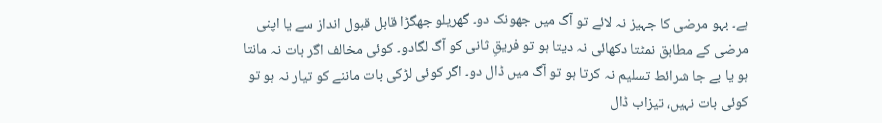ہے۔ بہو مرضی کا جہیز نہ لائے تو آگ میں جھونک دو۔ گھریلو جھگڑا قابل قبول انداز سے یا اپنی مرضی کے مطابق نمٹتا دکھائی نہ دیتا ہو تو فریقِ ثانی کو آگ لگادو۔ کوئی مخالف اگر بات نہ مانتا ہو یا بے جا شرائط تسلیم نہ کرتا ہو تو آگ میں ڈال دو۔ اگر کوئی لڑکی بات ماننے کو تیار نہ ہو تو کوئی بات نہیں، تیزاب ڈال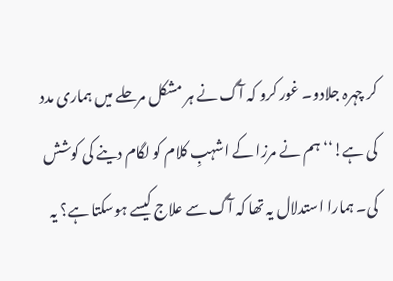کر چہرہ جلادو۔ غور کرو کہ آگ نے ہر مشکل مرحلے میں ہماری مدد کی ہے!‘‘ ہم نے مرزا کے اشہبِ کلام کو لگام دینے کی کوشش کی۔ ہمارا استدلال یہ تھا کہ آگ سے علاج کیسے ہوسکتا ہے؟ یہ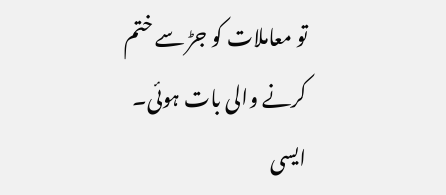تو معاملات کو جڑ سے ختم کرنے والی بات ہوئی۔ ایسی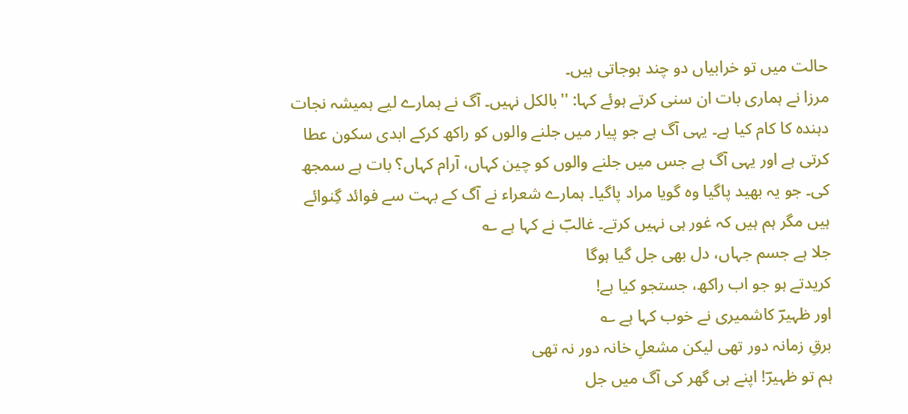حالت میں تو خرابیاں دو چند ہوجاتی ہیں۔
مرزا نے ہماری بات ان سنی کرتے ہوئے کہا: ''بالکل نہیں۔ آگ نے ہمارے لیے ہمیشہ نجات دہندہ کا کام کیا ہے۔ یہی آگ ہے جو پیار میں جلنے والوں کو راکھ کرکے ابدی سکون عطا کرتی ہے اور یہی آگ ہے جس میں جلنے والوں کو چین کہاں، آرام کہاں؟ بات ہے سمجھ کی۔ جو یہ بھید پاگیا وہ گویا مراد پاگیا۔ ہمارے شعراء نے آگ کے بہت سے فوائد گِنوائے ہیں مگر ہم ہیں کہ غور ہی نہیں کرتے۔ غالبؔ نے کہا ہے ؎
جلا ہے جسم جہاں، دل بھی جل گیا ہوگا
کریدتے ہو جو اب راکھ، جستجو کیا ہے!
اور ظہیرؔ کاشمیری نے خوب کہا ہے ؎
برقِ زمانہ دور تھی لیکن مشعلِ خانہ دور نہ تھی
ہم تو ظہیرؔ! اپنے ہی گھر کی آگ میں جل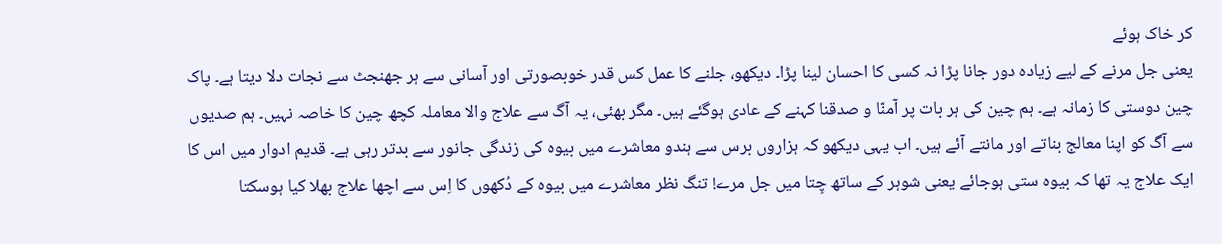کر خاک ہوئے
یعنی جل مرنے کے لیے زیادہ دور جانا پڑا نہ کسی کا احسان لینا پڑا۔ دیکھو، جلنے کا عمل کس قدر خوبصورتی اور آسانی سے ہر جھنجٹ سے نجات دلا دیتا ہے۔ پاک چین دوستی کا زمانہ ہے۔ ہم چین کی ہر بات پر آمنّا و صدقنا کہنے کے عادی ہوگئے ہیں۔ مگر بھئی، یہ آگ سے علاج والا معاملہ کچھ چین کا خاصہ نہیں۔ ہم صدیوں سے آگ کو اپنا معالج بناتے اور مانتے آئے ہیں۔ اب یہی دیکھو کہ ہزاروں برس سے ہندو معاشرے میں بیوہ کی زندگی جانور سے بدتر رہی ہے۔ قدیم ادوار میں اس کا ایک علاج یہ تھا کہ بیوہ ستی ہوجائے یعنی شوہر کے ساتھ چِتا میں جل مرے! تنگ نظر معاشرے میں بیوہ کے دُکھوں کا اِس سے اچھا علاج بھلا کیا ہوسکتا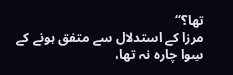تھا؟‘‘
مرزا کے استدلال سے متفق ہونے کے سِوا چارہ نہ تھا،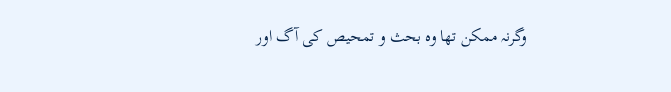وگرنہ ممکن تھا وہ بحث و تمحیص کی آگ اور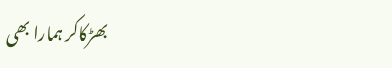بھڑکاکر ہمارا بھی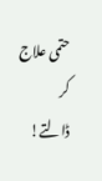حتمی علاج کر ڈالتے!